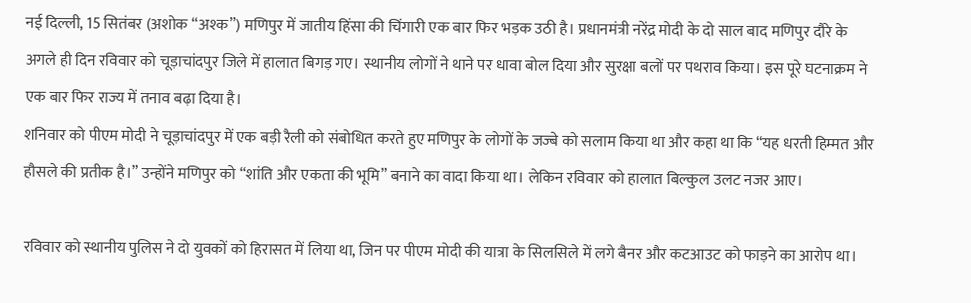नई दिल्ली, 15 सितंबर (अशोक “अश्क”) मणिपुर में जातीय हिंसा की चिंगारी एक बार फिर भड़क उठी है। प्रधानमंत्री नरेंद्र मोदी के दो साल बाद मणिपुर दौरे के अगले ही दिन रविवार को चूड़ाचांदपुर जिले में हालात बिगड़ गए। स्थानीय लोगों ने थाने पर धावा बोल दिया और सुरक्षा बलों पर पथराव किया। इस पूरे घटनाक्रम ने एक बार फिर राज्य में तनाव बढ़ा दिया है।
शनिवार को पीएम मोदी ने चूड़ाचांदपुर में एक बड़ी रैली को संबोधित करते हुए मणिपुर के लोगों के जज्बे को सलाम किया था और कहा था कि “यह धरती हिम्मत और हौसले की प्रतीक है।” उन्होंने मणिपुर को “शांति और एकता की भूमि” बनाने का वादा किया था। लेकिन रविवार को हालात बिल्कुल उलट नजर आए।

रविवार को स्थानीय पुलिस ने दो युवकों को हिरासत में लिया था, जिन पर पीएम मोदी की यात्रा के सिलसिले में लगे बैनर और कटआउट को फाड़ने का आरोप था।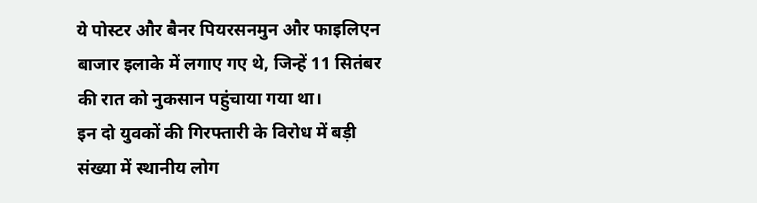ये पोस्टर और बैनर पियरसनमुन और फाइलिएन बाजार इलाके में लगाए गए थे, जिन्हें 11 सितंबर की रात को नुकसान पहुंचाया गया था।
इन दो युवकों की गिरफ्तारी के विरोध में बड़ी संख्या में स्थानीय लोग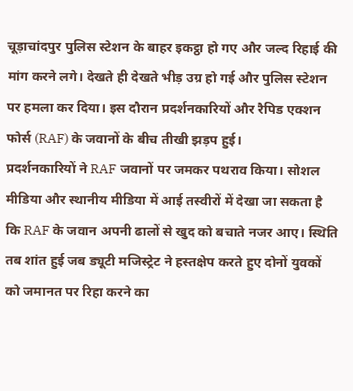चूड़ाचांदपुर पुलिस स्टेशन के बाहर इकट्ठा हो गए और जल्द रिहाई की मांग करने लगे। देखते ही देखते भीड़ उग्र हो गई और पुलिस स्टेशन पर हमला कर दिया। इस दौरान प्रदर्शनकारियों और रैपिड एक्शन फोर्स (RAF) के जवानों के बीच तीखी झड़प हुई।
प्रदर्शनकारियों ने RAF जवानों पर जमकर पथराव किया। सोशल मीडिया और स्थानीय मीडिया में आई तस्वीरों में देखा जा सकता है कि RAF के जवान अपनी ढालों से खुद को बचाते नजर आए। स्थिति तब शांत हुई जब ड्यूटी मजिस्ट्रेट ने हस्तक्षेप करते हुए दोनों युवकों को जमानत पर रिहा करने का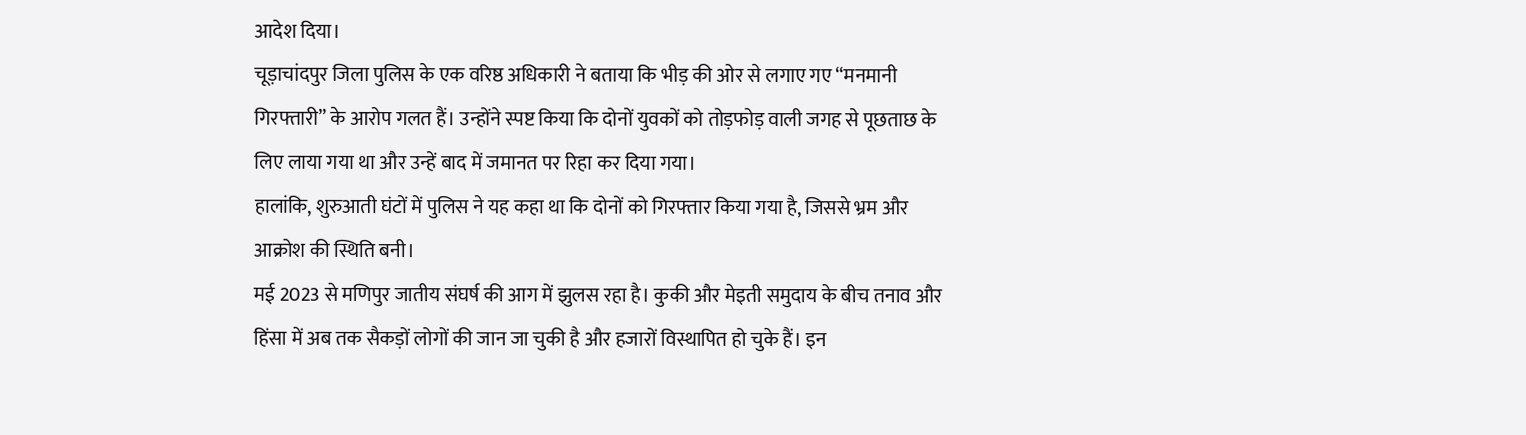आदेश दिया।
चूड़ाचांदपुर जिला पुलिस के एक वरिष्ठ अधिकारी ने बताया कि भीड़ की ओर से लगाए गए “मनमानी गिरफ्तारी” के आरोप गलत हैं। उन्होंने स्पष्ट किया कि दोनों युवकों को तोड़फोड़ वाली जगह से पूछताछ के लिए लाया गया था और उन्हें बाद में जमानत पर रिहा कर दिया गया।
हालांकि, शुरुआती घंटों में पुलिस ने यह कहा था कि दोनों को गिरफ्तार किया गया है, जिससे भ्रम और आक्रोश की स्थिति बनी।
मई 2023 से मणिपुर जातीय संघर्ष की आग में झुलस रहा है। कुकी और मेइती समुदाय के बीच तनाव और हिंसा में अब तक सैकड़ों लोगों की जान जा चुकी है और हजारों विस्थापित हो चुके हैं। इन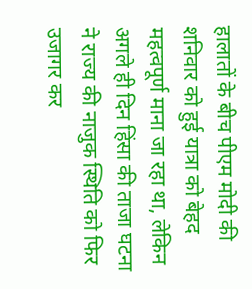हालातों के बीच पीएम मोदी की शनिवार को हुई यात्रा को बेहद महत्वपूर्ण माना जा रहा था, लेकिन अगले ही दिन हिंसा की ताजा घटना ने राज्य की नाजुक स्थिति को फिर उजागर कर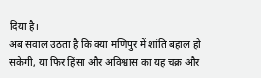दिया है।
अब सवाल उठता है कि क्या मणिपुर में शांति बहाल हो सकेगी, या फिर हिंसा और अविश्वास का यह चक्र और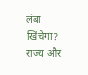लंबा खिंचेगा? राज्य और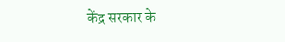केंद्र सरकार के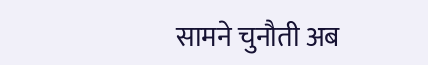सामने चुनौती अब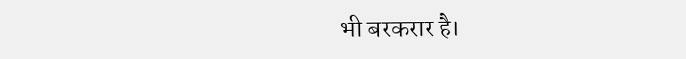भी बरकरार है।